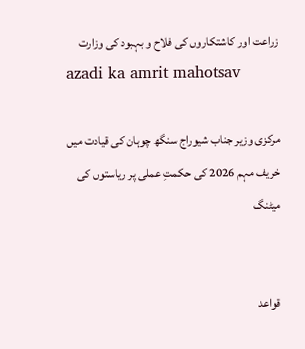زراعت اور کاشتکاروں کی فلاح و بہبود کی وزارت
azadi ka amrit mahotsav

مرکزی وزیر جناب شیوراج سنگھ چوہان کی قیادت میں خریف مہم 2026 کی حکمتِ عملی پر ریاستوں کی میٹنگ


قواعد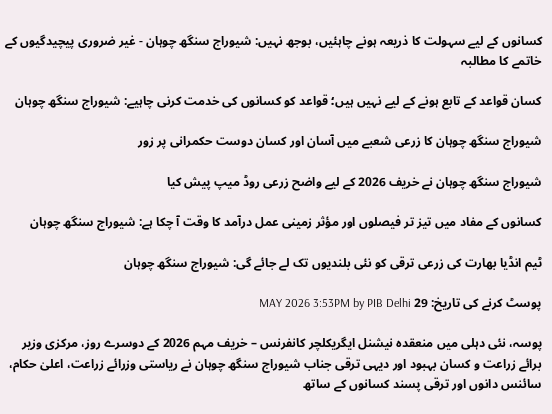کسانوں کے لیے سہولت کا ذریعہ ہونے چاہئیں، بوجھ نہیں: شیوراج سنگھ چوہان - غیر ضروری پیچیدگیوں کے خاتمے کا مطالبہ

کسان قواعد کے تابع ہونے کے لیے نہیں ہیں؛ قواعد کو کسانوں کی خدمت کرنی چاہیے: شیوراج سنگھ چوہان

شیوراج سنگھ چوہان کا زرعی شعبے میں آسان اور کسان دوست حکمرانی پر زور

شیوراج سنگھ چوہان نے خریف 2026 کے لیے واضح زرعی روڈ میپ پیش کیا

کسانوں کے مفاد میں تیز تر فیصلوں اور مؤثر زمینی عمل درآمد کا وقت آ چکا ہے: شیوراج سنگھ چوہان

ٹیم انڈیا بھارت کی زرعی ترقی کو نئی بلندیوں تک لے جائے گی: شیوراج سنگھ چوہان

پوسٹ کرنے کی تاریخ: 29 MAY 2026 3:53PM by PIB Delhi

پوسہ، نئی دہلی میں منعقدہ نیشنل ایگریکلچر کانفرنس – خریف مہم 2026 کے دوسرے روز، مرکزی وزیر برائے زراعت و کسان بہبود اور دیہی ترقی جناب شیوراج سنگھ چوہان نے ریاستی وزرائے زراعت، اعلیٰ حکام، سائنس دانوں اور ترقی پسند کسانوں کے ساتھ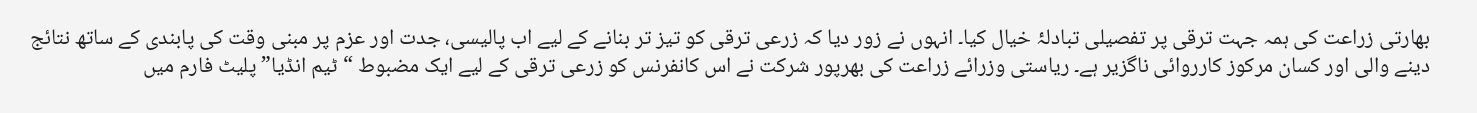بھارتی زراعت کی ہمہ جہت ترقی پر تفصیلی تبادلۂ خیال کیا۔ انہوں نے زور دیا کہ زرعی ترقی کو تیز تر بنانے کے لیے اب پالیسی، جدت اور عزم پر مبنی وقت کی پابندی کے ساتھ نتائج دینے والی اور کسان مرکوز کارروائی ناگزیر ہے۔ ریاستی وزرائے زراعت کی بھرپور شرکت نے اس کانفرنس کو زرعی ترقی کے لیے ایک مضبوط “ٹیم انڈیا” پلیٹ فارم میں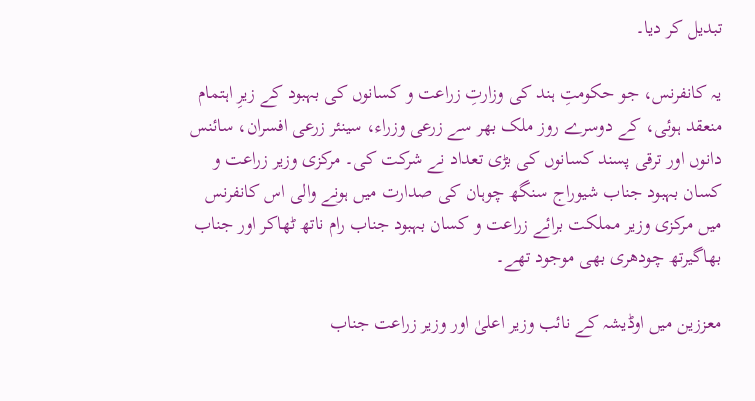تبدیل کر دیا۔

یہ کانفرنس، جو حکومتِ ہند کی وزارتِ زراعت و کسانوں کی بہبود کے زیرِ اہتمام منعقد ہوئی، کے دوسرے روز ملک بھر سے زرعی وزراء، سینئر زرعی افسران، سائنس دانوں اور ترقی پسند کسانوں کی بڑی تعداد نے شرکت کی۔ مرکزی وزیر زراعت و کسان بہبود جناب شیوراج سنگھ چوہان کی صدارت میں ہونے والی اس کانفرنس میں مرکزی وزیر مملکت برائے زراعت و کسان بہبود جناب رام ناتھ ٹھاکر اور جناب بھاگیرتھ چودھری بھی موجود تھے۔

معززین میں اوڈیشہ کے نائب وزیر اعلیٰ اور وزیر زراعت جناب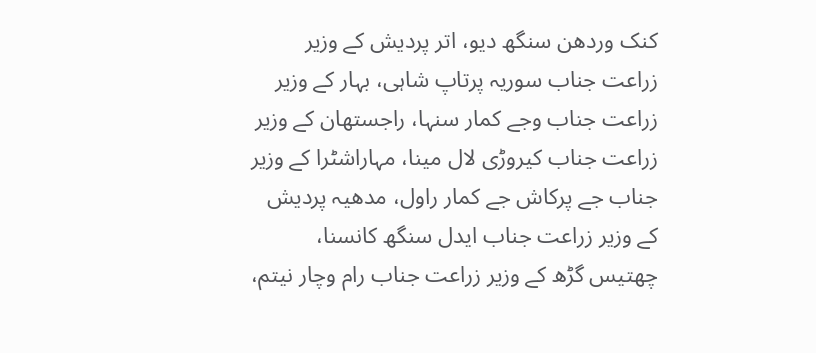کنک وردھن سنگھ دیو، اتر پردیش کے وزیر زراعت جناب سوریہ پرتاپ شاہی، بہار کے وزیر زراعت جناب وجے کمار سنہا، راجستھان کے وزیر زراعت جناب کیروڑی لال مینا، مہاراشٹرا کے وزیر جناب جے پرکاش جے کمار راول، مدھیہ پردیش کے وزیر زراعت جناب ایدل سنگھ کانسنا، چھتیس گڑھ کے وزیر زراعت جناب رام وچار نیتم،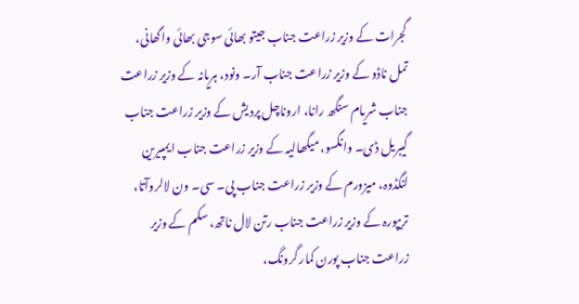گجرات کے وزیر زراعت جناب جیتو بھائی سوجی بھائی واگھانی، تمل ناڈو کے وزیر زراعت جناب آر۔ ونود، ہریانہ کے وزیر زراعت جناب شریام سنگھ رانا، اروناچل پردیش کے وزیر زراعت جناب گیبریل ڈی۔ وانگسو، میگھالیہ کے وزیر زراعت جناب ایمپیرین لنگڈوہ، میزورم کے وزیر زراعت جناب پی۔ سی۔ ون لالروآتا، تریپورہ کے وزیر زراعت جناب رتن لال ناتھ، سکم کے وزیر زراعت جناب پورن کمار گرونگ،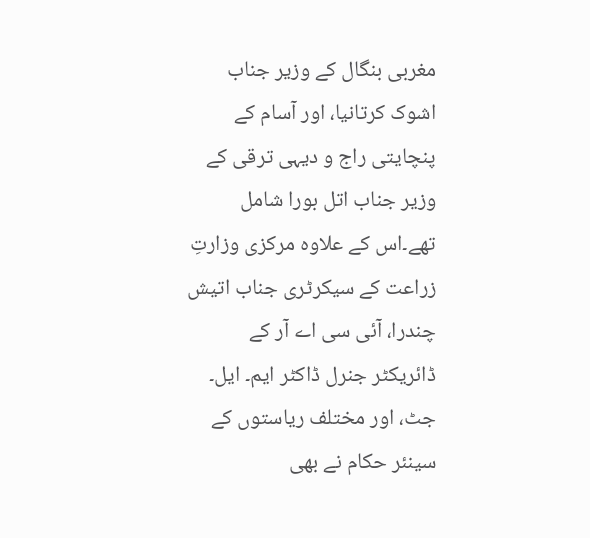مغربی بنگال کے وزیر جناب اشوک کرتانیا، اور آسام کے پنچایتی راج و دیہی ترقی کے وزیر جناب اتل بورا شامل تھے۔اس کے علاوہ مرکزی وزارتِ زراعت کے سیکرٹری جناب اتیش چندرا، آئی سی اے آر کے ڈائریکٹر جنرل ڈاکٹر ایم۔ ایل۔ جٹ، اور مختلف ریاستوں کے سینئر حکام نے بھی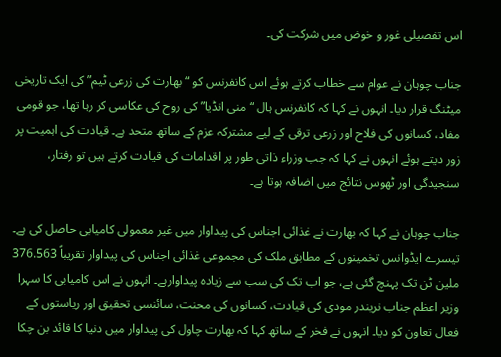اس تفصیلی غور و خوض میں شرکت کی۔

جناب چوہان نے عوام سے خطاب کرتے ہوئے اس کانفرنس کو “بھارت کی زرعی ٹیم” کی ایک تاریخی میٹنگ قرار دیا۔ انہوں نے کہا کہ کانفرنس ہال “منی انڈیا” کی روح کی عکاسی کر رہا تھا، جو قومی مفاد، کسانوں کی فلاح اور زرعی ترقی کے لیے مشترکہ عزم کے ساتھ متحد ہے۔ قیادت کی اہمیت پر زور دیتے ہوئے انہوں نے کہا کہ جب وزراء ذاتی طور پر اقدامات کی قیادت کرتے ہیں تو رفتار، سنجیدگی اور ٹھوس نتائج میں اضافہ ہوتا ہے۔

جناب چوہان نے کہا کہ بھارت نے غذائی اجناس کی پیداوار میں غیر معمولی کامیابی حاصل کی ہے۔ تیسرے ایڈوانس تخمینوں کے مطابق ملک کی مجموعی غذائی اجناس کی پیداوار تقریباً 376.563 ملین ٹن تک پہنچ گئی ہے، جو اب تک کی سب سے زیادہ پیداوارہے۔ انہوں نے اس کامیابی کا سہرا وزیر اعظم جناب نریندر مودی کی قیادت، کسانوں کی محنت، سائنسی تحقیق اور ریاستوں کے فعال تعاون کو دیا۔ انہوں نے فخر کے ساتھ کہا کہ بھارت چاول کی پیداوار میں دنیا کا قائد بن چکا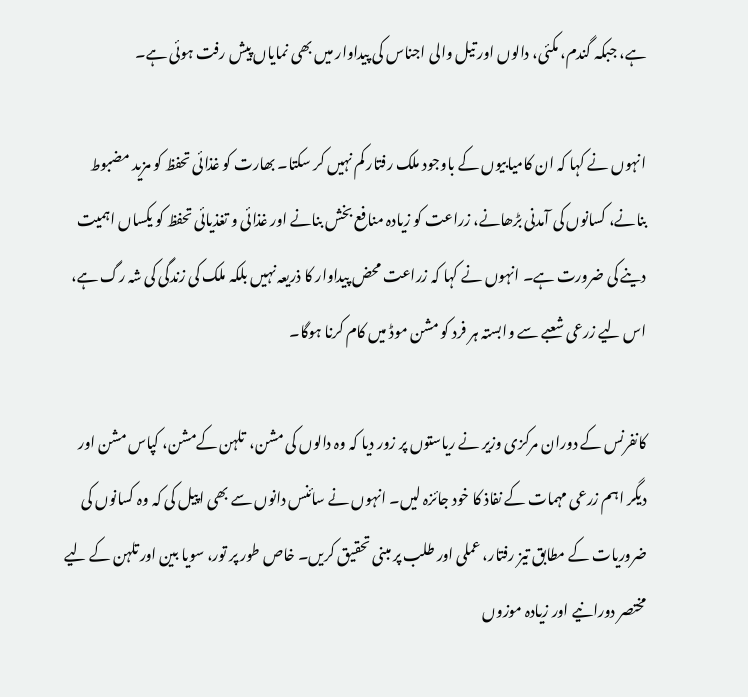ہے، جبکہ گندم، مکئی، دالوں اور تیل والی اجناس کی پیداوار میں بھی نمایاں پیش رفت ہوئی ہے۔

انہوں نے کہا کہ ان کامیابیوں کے باوجود ملک رفتار کم نہیں کر سکتا۔ بھارت کو غذائی تحفظ کو مزید مضبوط بنانے، کسانوں کی آمدنی بڑھانے، زراعت کو زیادہ منافع بخش بنانے اور غذائی و تغذیائی تحفظ کو یکساں اہمیت دینے کی ضرورت ہے۔ انہوں نے کہا کہ زراعت محض پیداوار کا ذریعہ نہیں بلکہ ملک کی زندگی کی شہ رگ ہے، اس لیے زرعی شعبے سے وابستہ ہر فرد کو مشن موڈ میں کام کرنا ہوگا۔

کانفرنس کے دوران مرکزی وزیر نے ریاستوں پر زور دیا کہ وہ دالوں کی مشن،  تلہن کےمشن، کپاس مشن اور دیگر اہم زرعی مہمات کے نفاذ کا خود جائزہ لیں۔ انہوں نے سائنس دانوں سے بھی اپیل کی کہ وہ کسانوں کی ضروریات کے مطابق تیز رفتار، عملی اور طلب پر مبنی تحقیق کریں۔ خاص طور پر تور، سویا بین اور تلہن کے لیے مختصر دورانیے اور زیادہ موزوں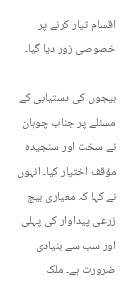اقسام تیار کرنے پر خصوصی زور دیا گیا۔

بیجوں کی دستیابی کے مسئلے پر جناب چوہان نے سخت اور سنجیدہ مؤقف اختیار کیا۔ انہوں نے کہا کہ معیاری بیج زرعی پیداوار کی پہلی اور سب سے بنیادی ضرورت ہے۔ ملک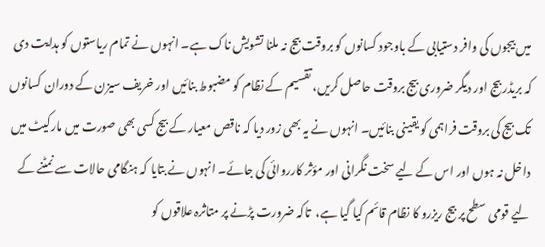میں بیجوں کی وافر دستیابی کے باوجود کسانوں کو بروقت بیج نہ ملنا تشویش ناک ہے۔ انہوں نے تمام ریاستوں کو ہدایت دی کہ بریڈر بیج اور دیگر ضروری بیج بروقت حاصل کریں، تقسیم کے نظام کو مضبوط بنائیں اور خریف سیزن کے دوران کسانوں تک بیج کی بروقت فراہمی کو یقینی بنائیں۔ انہوں نے یہ بھی زور دیا کہ ناقص معیار کے بیج کسی بھی صورت میں مارکیٹ میں داخل نہ ہوں اور اس کے لیے سخت نگرانی اور مؤثر کارروائی کی جائے۔ انہوں نے بتایا کہ ہنگامی حالات سے نمٹنے کے لیے قومی سطح پر بیج ریزرو کا نظام قائم کیا گیا ہے،  تاکہ ضرورت پڑنے پر متاثرہ علاقوں کو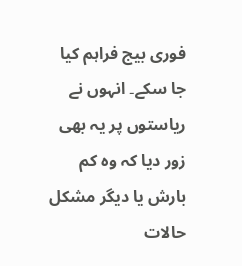فوری بیج فراہم کیا جا سکے۔ انہوں نے ریاستوں پر یہ بھی زور دیا کہ وہ کم بارش یا دیگر مشکل حالات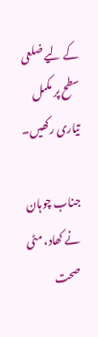کے لیے ضلعی سطح پر مکمل تیاری رکھیں۔

جناب چوہان نے کھاد، مٹی صحت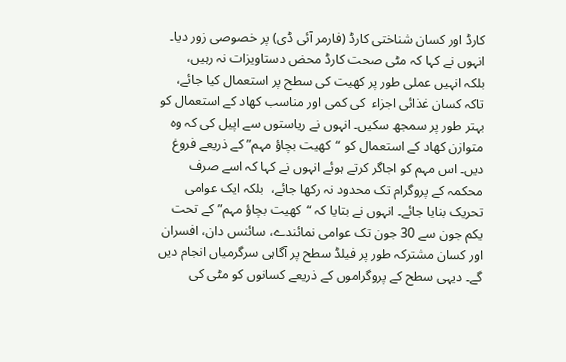کارڈ اور کسان شناختی کارڈ (فارمر آئی ڈی) پر خصوصی زور دیا۔  انہوں نے کہا کہ مٹی صحت کارڈ محض دستاویزات نہ رہیں،  بلکہ انہیں عملی طور پر کھیت کی سطح پر استعمال کیا جائے،  تاکہ کسان غذائی اجزاء  کی کمی اور مناسب کھاد کے استعمال کو بہتر طور پر سمجھ سکیں۔ انہوں نے ریاستوں سے اپیل کی کہ وہ متوازن کھاد کے استعمال کو “کھیت بچاؤ مہم” کے ذریعے فروغ دیں۔ اس مہم کو اجاگر کرتے ہوئے انہوں نے کہا کہ اسے صرف محکمہ کے پروگرام تک محدود نہ رکھا جائے،  بلکہ ایک عوامی تحریک بنایا جائے۔ انہوں نے بتایا کہ “کھیت بچاؤ مہم” کے تحت یکم جون سے 30 جون تک عوامی نمائندے، سائنس دان، افسران اور کسان مشترکہ طور پر فیلڈ سطح پر آگاہی سرگرمیاں انجام دیں گے۔ دیہی سطح کے پروگراموں کے ذریعے کسانوں کو مٹی کی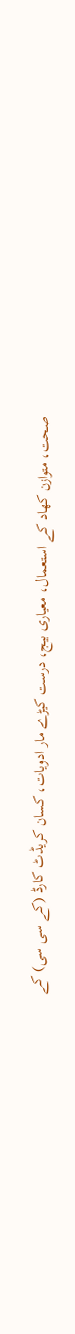صحت، متوازن کھاد کے استعمال، معیاری بیج، درست کیڑے مار ادویات، کسان کریڈٹ کارڈ (کے سی سی) کے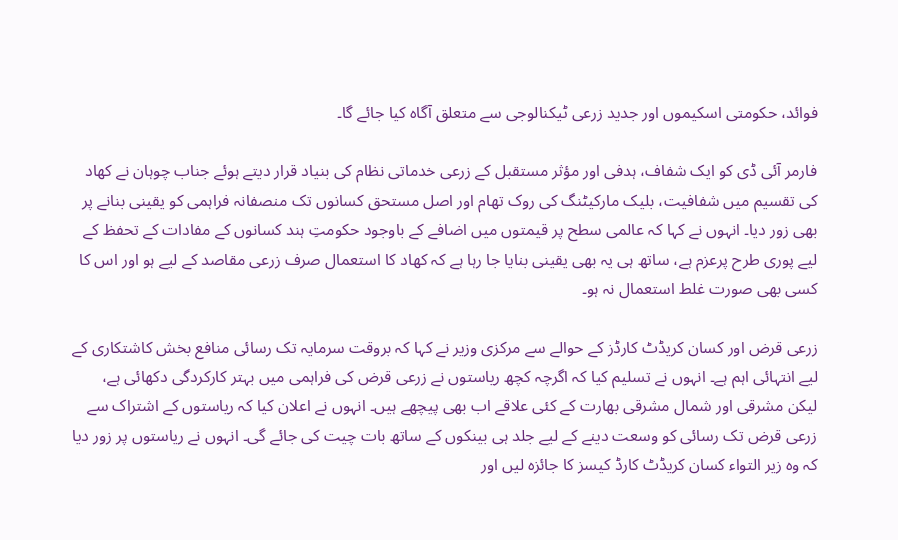فوائد، حکومتی اسکیموں اور جدید زرعی ٹیکنالوجی سے متعلق آگاہ کیا جائے گا۔

فارمر آئی ڈی کو ایک شفاف، ہدفی اور مؤثر مستقبل کے زرعی خدماتی نظام کی بنیاد قرار دیتے ہوئے جناب چوہان نے کھاد کی تقسیم میں شفافیت، بلیک مارکیٹنگ کی روک تھام اور اصل مستحق کسانوں تک منصفانہ فراہمی کو یقینی بنانے پر بھی زور دیا۔ انہوں نے کہا کہ عالمی سطح پر قیمتوں میں اضافے کے باوجود حکومتِ ہند کسانوں کے مفادات کے تحفظ کے لیے پوری طرح پرعزم ہے، ساتھ ہی یہ بھی یقینی بنایا جا رہا ہے کہ کھاد کا استعمال صرف زرعی مقاصد کے لیے ہو اور اس کا کسی بھی صورت غلط استعمال نہ ہو۔

زرعی قرض اور کسان کریڈٹ کارڈز کے حوالے سے مرکزی وزیر نے کہا کہ بروقت سرمایہ تک رسائی منافع بخش کاشتکاری کے لیے انتہائی اہم ہے۔ انہوں نے تسلیم کیا کہ اگرچہ کچھ ریاستوں نے زرعی قرض کی فراہمی میں بہتر کارکردگی دکھائی ہے، لیکن مشرقی اور شمال مشرقی بھارت کے کئی علاقے اب بھی پیچھے ہیں۔ انہوں نے اعلان کیا کہ ریاستوں کے اشتراک سے زرعی قرض تک رسائی کو وسعت دینے کے لیے جلد ہی بینکوں کے ساتھ بات چیت کی جائے گی۔ انہوں نے ریاستوں پر زور دیا کہ وہ زیر التواء کسان کریڈٹ کارڈ کیسز کا جائزہ لیں اور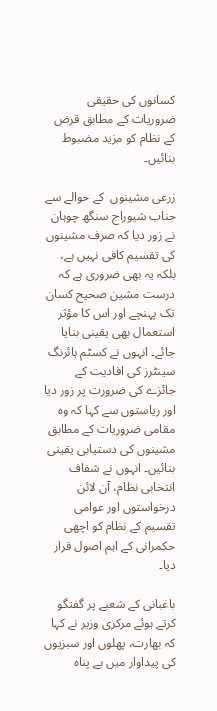کسانوں کی حقیقی ضروریات کے مطابق قرض کے نظام کو مزید مضبوط بنائیں۔

زرعی مشینوں  کے حوالے سے جناب شیوراج سنگھ چوہان نے زور دیا کہ صرف مشینوں کی تقسیم کافی نہیں ہے،  بلکہ یہ بھی ضروری ہے کہ درست مشین صحیح کسان تک پہنچے اور اس کا مؤثر استعمال بھی یقینی بنایا جائے۔ انہوں نے کسٹم ہائرنگ سینٹرز کی افادیت کے جائزے کی ضرورت پر زور دیا اور ریاستوں سے کہا کہ وہ مقامی ضروریات کے مطابق مشینوں کی دستیابی یقینی بنائیں۔ انہوں نے شفاف انتخابی نظام، آن لائن درخواستوں اور عوامی تقسیم کے نظام کو اچھی حکمرانی کے اہم اصول قرار دیا۔

باغبانی کے شعبے پر گفتگو کرتے ہوئے مرکزی وزیر نے کہا کہ بھارت، پھلوں اور سبزیوں کی پیداوار میں بے پناہ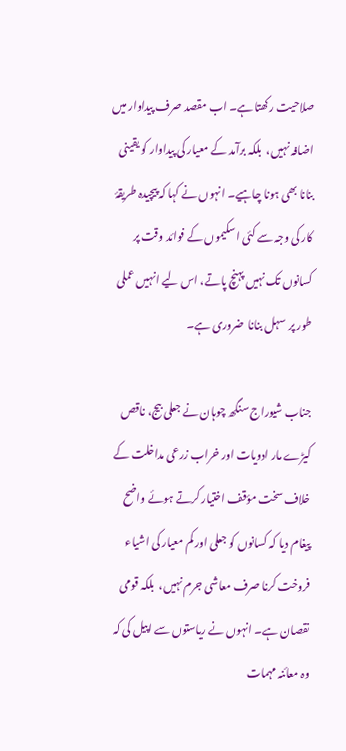صلاحیت رکھتا ہے۔ اب مقصد صرف پیداوار میں اضافہ نہیں،  بلکہ برآمد کے معیار کی پیداوار کو یقینی بنانا بھی ہونا چاہیے۔ انہوں نے کہا کہ پیچیدہ طریقۂ کار کی وجہ سے کئی اسکیموں کے فوائد وقت پر کسانوں تک نہیں پہنچ پاتے، اس لیے انہیں عملی طور پر  سہل بنانا  ضروری ہے۔

جناب شیوراج سنگھ چوہان نے جعلی بیج، ناقص کیڑے مار ادویات اور خراب زرعی مداخلت کے خلاف سخت مؤقف اختیار کرتے ہوئے واضح پیغام دیا کہ کسانوں کو جعلی اور کم معیار کی اشیاء فروخت کرنا صرف معاشی جرم نہیں،  بلکہ قومی نقصان ہے۔ انہوں نے ریاستوں سے اپیل کی کہ وہ معائنہ مہمات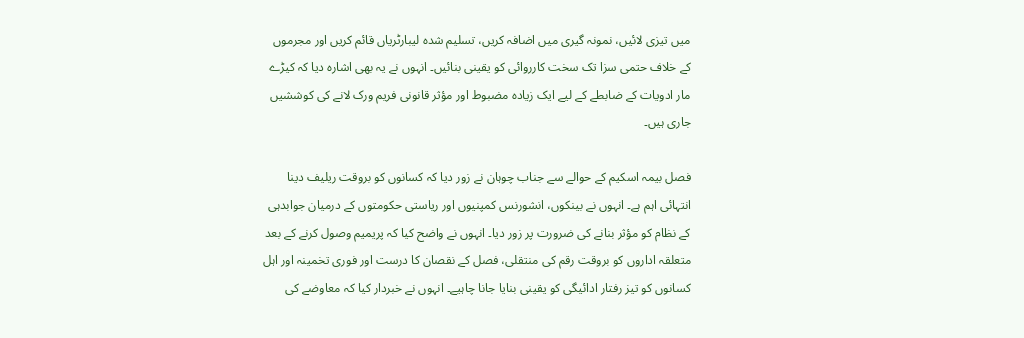میں تیزی لائیں، نمونہ گیری میں اضافہ کریں، تسلیم شدہ لیبارٹریاں قائم کریں اور مجرموں کے خلاف حتمی سزا تک سخت کارروائی کو یقینی بنائیں۔ انہوں نے یہ بھی اشارہ دیا کہ کیڑے مار ادویات کے ضابطے کے لیے ایک زیادہ مضبوط اور مؤثر قانونی فریم ورک لانے کی کوششیں جاری ہیں۔

فصل بیمہ اسکیم کے حوالے سے جناب چوہان نے زور دیا کہ کسانوں کو بروقت ریلیف دینا انتہائی اہم ہے۔ انہوں نے بینکوں، انشورنس کمپنیوں اور ریاستی حکومتوں کے درمیان جوابدہی کے نظام کو مؤثر بنانے کی ضرورت پر زور دیا۔ انہوں نے واضح کیا کہ پریمیم وصول کرنے کے بعد متعلقہ اداروں کو بروقت رقم کی منتقلی، فصل کے نقصان کا درست اور فوری تخمینہ اور اہل کسانوں کو تیز رفتار ادائیگی کو یقینی بنایا جانا چاہیے۔ انہوں نے خبردار کیا کہ معاوضے کی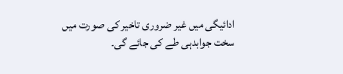ادائیگی میں غیر ضروری تاخیر کی صورت میں سخت جوابدہی طے کی جائے گی۔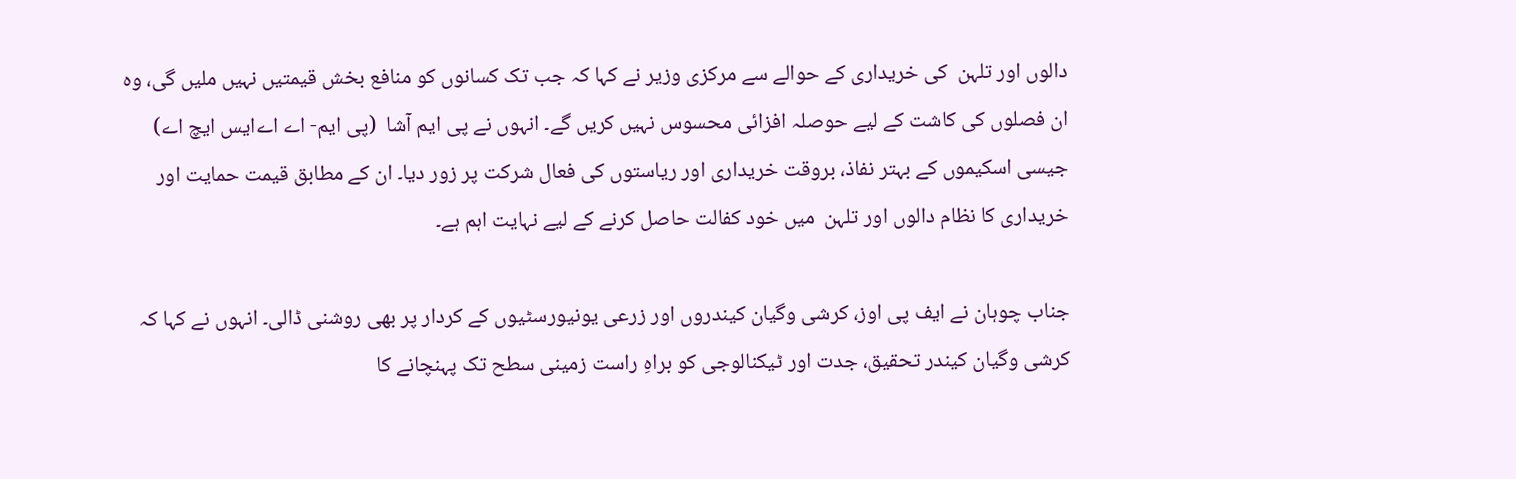دالوں اور تلہن  کی خریداری کے حوالے سے مرکزی وزیر نے کہا کہ جب تک کسانوں کو منافع بخش قیمتیں نہیں ملیں گی، وہ ان فصلوں کی کاشت کے لیے حوصلہ افزائی محسوس نہیں کریں گے۔ انہوں نے پی ایم آشا  (پی ایم- اے اےایس ایچ اے) جیسی اسکیموں کے بہتر نفاذ، بروقت خریداری اور ریاستوں کی فعال شرکت پر زور دیا۔ ان کے مطابق قیمت حمایت اور خریداری کا نظام دالوں اور تلہن  میں خود کفالت حاصل کرنے کے لیے نہایت اہم ہے۔

جناب چوہان نے ایف پی اوز، کرشی وگیان کیندروں اور زرعی یونیورسٹیوں کے کردار پر بھی روشنی ڈالی۔ انہوں نے کہا کہ کرشی وگیان کیندر تحقیق، جدت اور ٹیکنالوجی کو براہِ راست زمینی سطح تک پہنچانے کا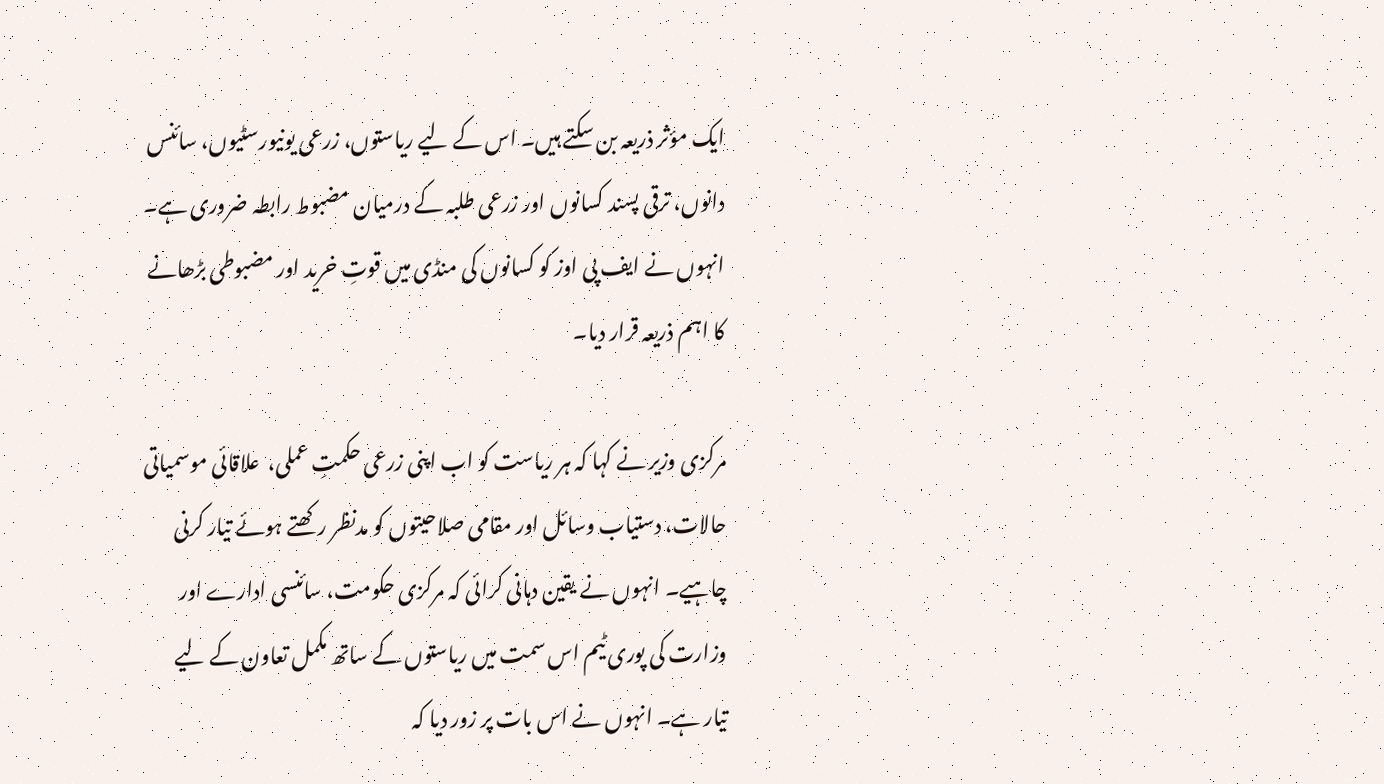ایک مؤثر ذریعہ بن سکتے ہیں۔ اس کے لیے ریاستوں، زرعی یونیورسٹیوں، سائنس دانوں، ترقی پسند کسانوں اور زرعی طلبہ کے درمیان مضبوط رابطہ ضروری ہے۔ انہوں نے ایف پی اوز کو کسانوں کی منڈی میں قوتِ خرید اور مضبوطی بڑھانے کا اہم ذریعہ قرار دیا۔

مرکزی وزیر نے کہا کہ ہر ریاست کو اب اپنی زرعی حکمتِ عملی،  علاقائی موسمیاتی حالات، دستیاب وسائل اور مقامی صلاحیتوں کو مدنظر رکھتے ہوئے تیار کرنی چاہیے۔ انہوں نے یقین دہانی کرائی کہ مرکزی حکومت، سائنسی ادارے اور وزارت کی پوری ٹیم اس سمت میں ریاستوں کے ساتھ مکمل تعاون کے لیے تیار ہے۔ انہوں نے اس بات پر زور دیا کہ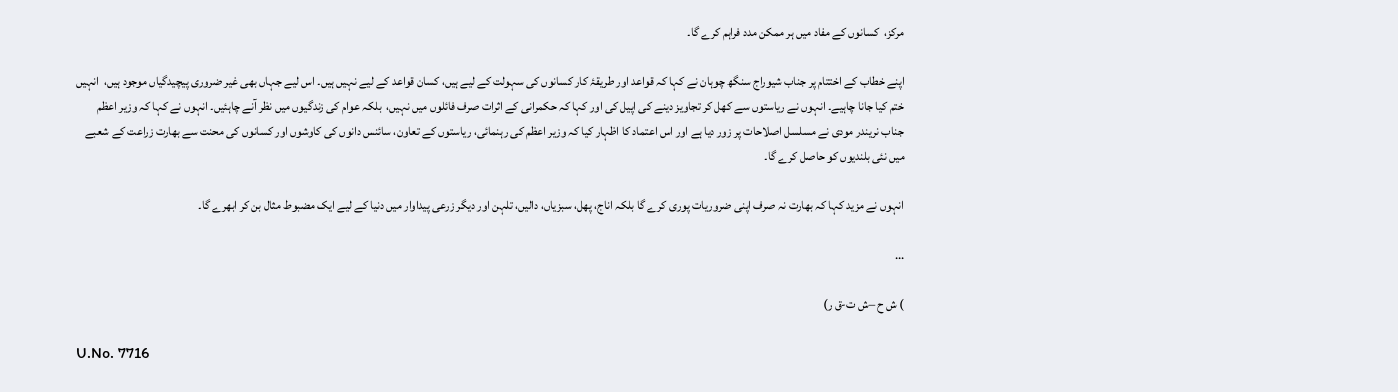مرکز،  کسانوں کے مفاد میں ہر ممکن مدد فراہم کرے گا۔

اپنے خطاب کے اختتام پر جناب شیوراج سنگھ چوہان نے کہا کہ قواعد اور طریقۂ کار کسانوں کی سہولت کے لیے ہیں، کسان قواعد کے لیے نہیں ہیں۔ اس لیے جہاں بھی غیر ضروری پیچیدگیاں موجود ہیں،  انہیں ختم کیا جانا چاہیے۔ انہوں نے ریاستوں سے کھل کر تجاویز دینے کی اپیل کی اور کہا کہ حکمرانی کے اثرات صرف فائلوں میں نہیں،  بلکہ عوام کی زندگیوں میں نظر آنے چاہئیں۔ انہوں نے کہا کہ وزیر اعظم جناب نریندر مودی نے مسلسل اصلاحات پر زور دیا ہے اور اس اعتماد کا اظہار کیا کہ وزیر اعظم کی رہنمائی، ریاستوں کے تعاون، سائنس دانوں کی کاوشوں اور کسانوں کی محنت سے بھارت زراعت کے شعبے میں نئی بلندیوں کو حاصل کرے گا۔

انہوں نے مزید کہا کہ بھارت نہ صرف اپنی ضروریات پوری کرے گا بلکہ اناج، پھل، سبزیاں، دالیں، تلہن اور دیگر زرعی پیداوار میں دنیا کے لیے ایک مضبوط مثال بن کر ابھرے گا۔

...

) ش ح –ش ت-ق ر)

U.No. 7716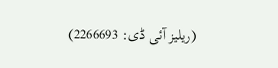(ریلیز آئی ڈی: 2266693)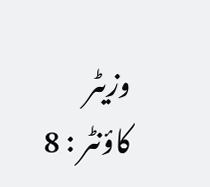وزیٹر کاؤنٹر : 8